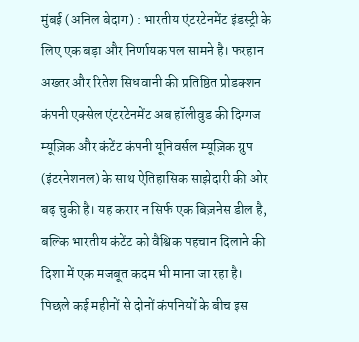मुंबई (अनिल बेदाग) : भारतीय एंटरटेनमेंट इंडस्ट्री के लिए एक बड़ा और निर्णायक पल सामने है। फरहान अख्तर और रितेश सिधवानी की प्रतिष्ठित प्रोडक्शन कंपनी एक्सेल एंटरटेनमेंट अब हॉलीवुड की दिग्गज म्यूज़िक और कंटेंट कंपनी यूनिवर्सल म्यूज़िक ग्रुप (इंटरनेशनल) के साथ ऐतिहासिक साझेदारी की ओर बढ़ चुकी है। यह करार न सिर्फ एक बिज़नेस डील है, बल्कि भारतीय कंटेंट को वैश्विक पहचान दिलाने की दिशा में एक मजबूत कदम भी माना जा रहा है।
पिछले कई महीनों से दोनों कंपनियों के बीच इस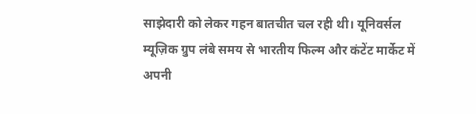साझेदारी को लेकर गहन बातचीत चल रही थी। यूनिवर्सल म्यूज़िक ग्रुप लंबे समय से भारतीय फिल्म और कंटेंट मार्केट में अपनी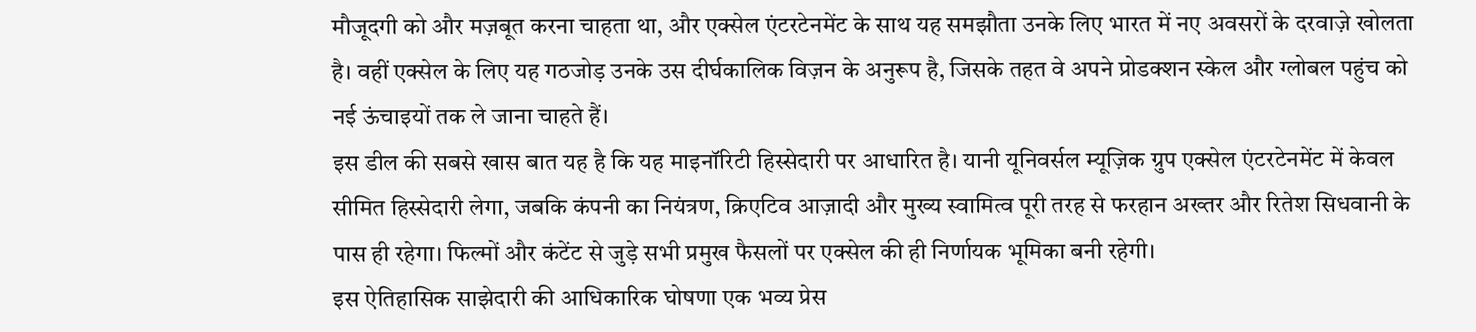मौजूदगी को और मज़बूत करना चाहता था, और एक्सेल एंटरटेनमेंट के साथ यह समझौता उनके लिए भारत में नए अवसरों के दरवाज़े खोलता है। वहीं एक्सेल के लिए यह गठजोड़ उनके उस दीर्घकालिक विज़न के अनुरूप है, जिसके तहत वे अपने प्रोडक्शन स्केल और ग्लोबल पहुंच को नई ऊंचाइयों तक ले जाना चाहते हैं।
इस डील की सबसे खास बात यह है कि यह माइनॉरिटी हिस्सेदारी पर आधारित है। यानी यूनिवर्सल म्यूज़िक ग्रुप एक्सेल एंटरटेनमेंट में केवल सीमित हिस्सेदारी लेगा, जबकि कंपनी का नियंत्रण, क्रिएटिव आज़ादी और मुख्य स्वामित्व पूरी तरह से फरहान अख्तर और रितेश सिधवानी के पास ही रहेगा। फिल्मों और कंटेंट से जुड़े सभी प्रमुख फैसलों पर एक्सेल की ही निर्णायक भूमिका बनी रहेगी।
इस ऐतिहासिक साझेदारी की आधिकारिक घोषणा एक भव्य प्रेस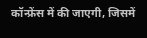कॉन्फ्रेंस में की जाएगी, जिसमें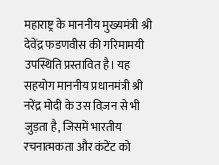महाराष्ट्र के माननीय मुख्यमंत्री श्री देवेंद्र फडणवीस की गरिमामयी उपस्थिति प्रस्तावित है। यह सहयोग माननीय प्रधानमंत्री श्री नरेंद्र मोदी के उस विज़न से भी जुड़ता है, जिसमें भारतीय रचनात्मकता और कंटेंट को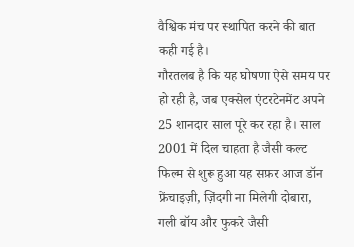वैश्विक मंच पर स्थापित करने की बात कही गई है।
गौरतलब है कि यह घोषणा ऐसे समय पर हो रही है, जब एक्सेल एंटरटेनमेंट अपने 25 शानदार साल पूरे कर रहा है। साल 2001 में दिल चाहता है जैसी कल्ट फिल्म से शुरू हुआ यह सफ़र आज डॉन फ्रेंचाइज़ी, ज़िंदगी ना मिलेगी दोबारा, गली बॉय और फुकरे जैसी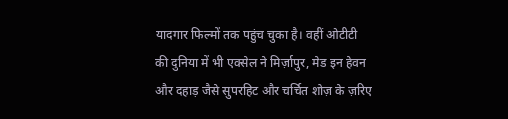यादगार फिल्मों तक पहुंच चुका है। वहीं ओटीटी की दुनिया में भी एक्सेल ने मिर्ज़ापुर, मेड इन हेवन और दहाड़ जैसे सुपरहिट और चर्चित शोज़ के ज़रिए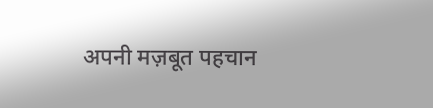अपनी मज़बूत पहचान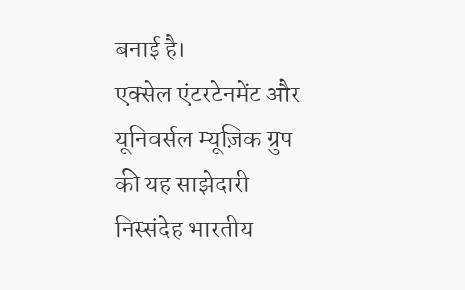बनाई है।
एक्सेल एंटरटेनमेंट और यूनिवर्सल म्यूज़िक ग्रुप की यह साझेदारी निस्संदेह भारतीय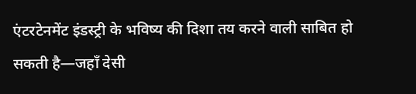एंटरटेनमेंट इंडस्ट्री के भविष्य की दिशा तय करने वाली साबित हो सकती है—जहाँ देसी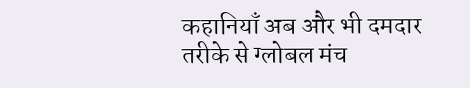कहानियाँ अब और भी दमदार तरीके से ग्लोबल मंच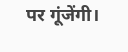पर गूंजेंगी।